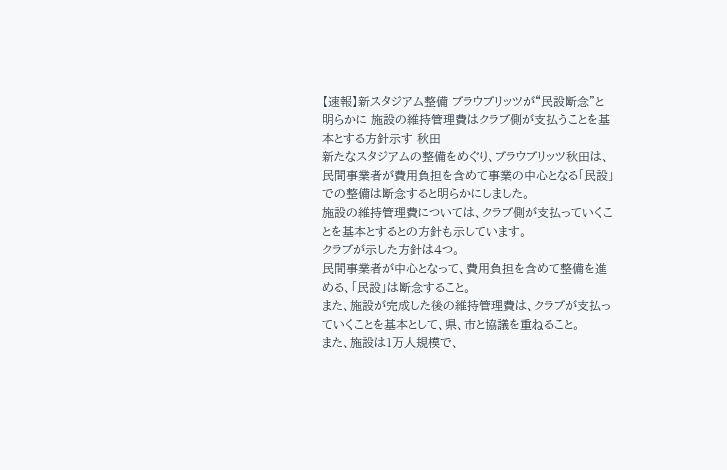【速報】新スタジアム整備 ブラウブリッツが“民設断念”と明らかに 施設の維持管理費はクラブ側が支払うことを基本とする方針示す 秋田
新たなスタジアムの整備をめぐり、ブラウブリッツ秋田は、民間事業者が費用負担を含めて事業の中心となる「民設」での整備は断念すると明らかにしました。
施設の維持管理費については、クラブ側が支払っていくことを基本とするとの方針も示しています。
クラブが示した方針は4つ。
民間事業者が中心となって、費用負担を含めて整備を進める、「民設」は断念すること。
また、施設が完成した後の維持管理費は、クラブが支払っていくことを基本として、県、市と協議を重ねること。
また、施設は1万人規模で、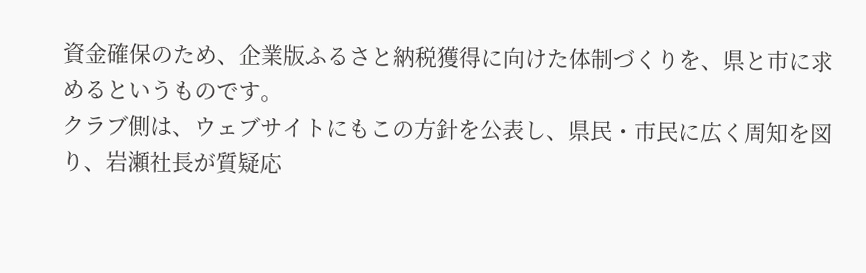資金確保のため、企業版ふるさと納税獲得に向けた体制づくりを、県と市に求めるというものです。
クラブ側は、ウェブサイトにもこの方針を公表し、県民・市民に広く周知を図り、岩瀬社長が質疑応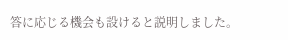答に応じる機会も設けると説明しました。